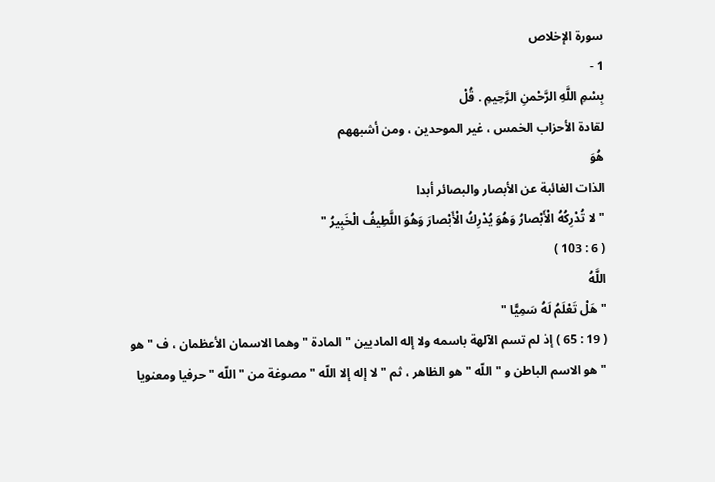سورة الإخلاص
1 -
بِسْمِ اللَّهِ الرَّحْمنِ الرَّحِيمِ . قُلْ
لقادة الأحزاب الخمس ، غير الموحدين ، ومن أشبههم
هُوَ
الذات الغائبة عن الأبصار والبصائر أبدا
" لا تُدْرِكُهُ الْأَبْصارُ وَهُوَ يُدْرِكُ الْأَبْصارَ وَهُوَ اللَّطِيفُ الْخَبِيرُ "
( 6 : 103 )
اللَّهُ
" هَلْ تَعْلَمُ لَهُ سَمِيًّا "
( 19 : 65 ) إذ لم تسم الآلهة باسمه ولا إله الماديين " المادة " وهما الاسمان الأعظمان ، ف " هو " هو الاسم الباطن و " اللّه " هو الظاهر ، ثم " لا إله إلا اللّه " مصوغة من " اللّه " حرفيا ومعنويا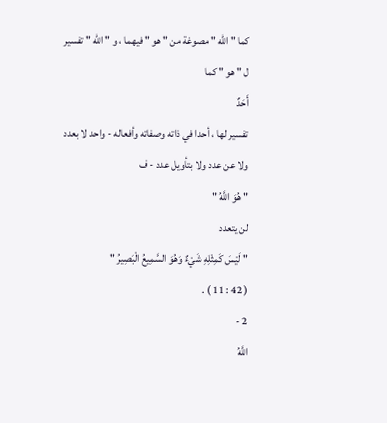كما " اللّه " مصوغة من " هو " فيهما ، و " اللّه " تفسير ل " هو " كما
أَحَدٌ
تفسير لها ، أحدا في ذاته وصفاته وأفعاله - واحد لا بعدد ولا عن عدد ولا بتأويل عدد - ف
" هُوَ اللَّهُ "
لن يتعدد
" لَيْسَ كَمِثْلِهِ شَيْءٌ وَهُوَ السَّمِيعُ الْبَصِيرُ "
( 42 : 11 ) .
2 -
اللَّهُ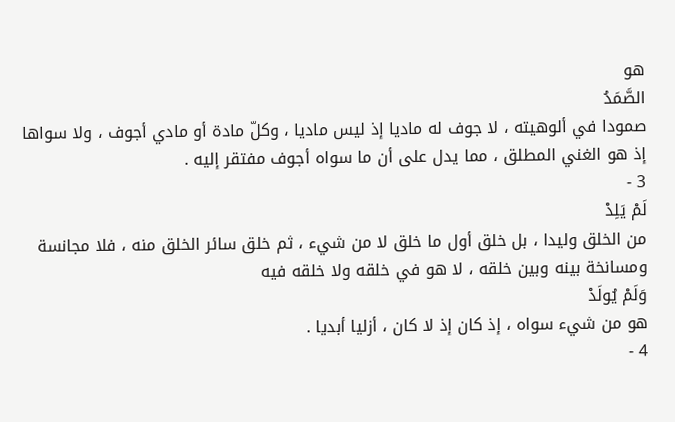هو
الصَّمَدُ
صمودا في ألوهيته ، لا جوف له ماديا إذ ليس ماديا ، وكلّ مادة أو مادي أجوف ، ولا سواها إذ هو الغني المطلق ، مما يدل على أن ما سواه أجوف مفتقر إليه .
3 -
لَمْ يَلِدْ
من الخلق وليدا ، بل خلق أول ما خلق لا من شيء ، ثم خلق سائر الخلق منه ، فلا مجانسة ومسانخة بينه وبين خلقه ، لا هو في خلقه ولا خلقه فيه
وَلَمْ يُولَدْ
هو من شيء سواه ، إذ كان إذ لا كان ، أزليا أبديا .
4 -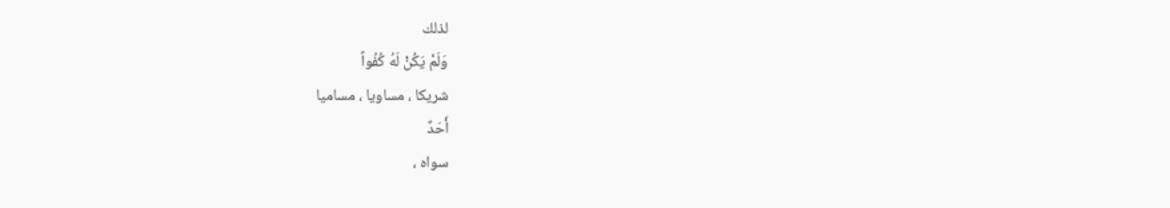لذلك
وَلَمْ يَكُنْ لَهُ كُفُواً
شريكا ، مساويا ، مساميا
أَحَدٌ
سواه ،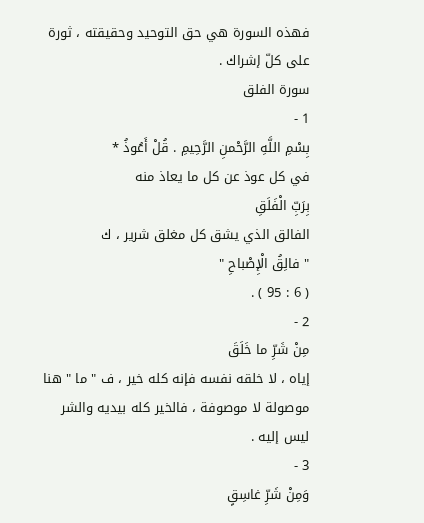فهذه السورة هي حق التوحيد وحقيقته ، ثورة على كلّ إشراك .
سورة الفلق
1 -
بِسْمِ اللَّهِ الرَّحْمنِ الرَّحِيمِ . قُلْ أَعُوذُ *
في كل عوذ عن كل ما يعاذ منه
بِرَبِّ الْفَلَقِ
الفالق الذي يشق كل مغلق شرير ، ك
" فالِقُ الْإِصْباحِ "
( 6 : 95 ) .
2 -
مِنْ شَرِّ ما خَلَقَ
إياه ، لا خلقه نفسه فإنه كله خير ، ف " ما " هنا موصولة لا موصوفة ، فالخير كله بيديه والشر ليس إليه .
3 -
وَمِنْ شَرِّ غاسِقٍ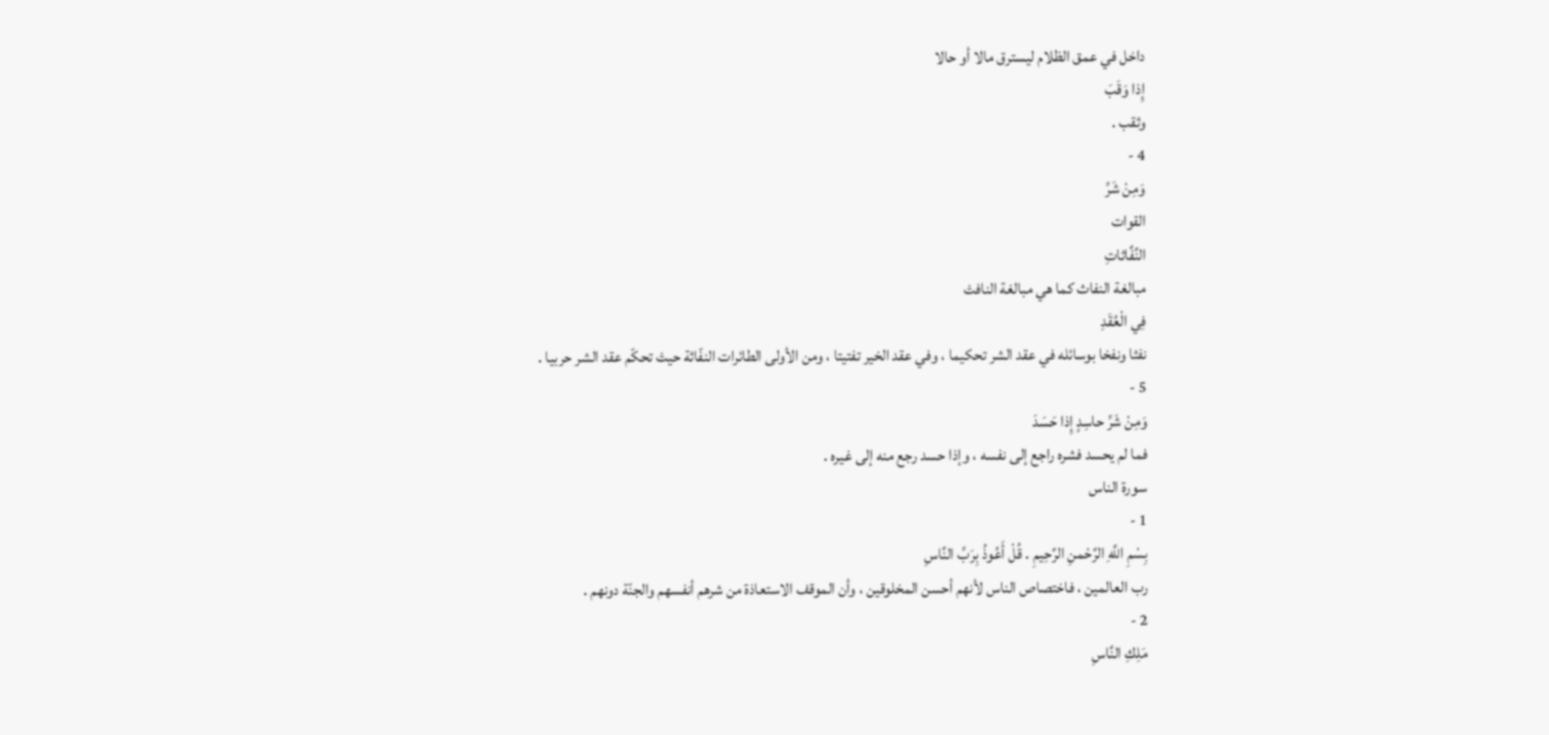داخل في عمق الظلام ليسترق مالا أو حالا
إِذا وَقَبَ
وثقب .
4 -
وَمِنْ شَرِّ
القوات
النَّفَّاثاتِ
مبالغة النفاث كما هي مبالغة النافث
فِي الْعُقَدِ
نفثا ونفخا بوسائله في عقد الشر تحكيما ، وفي عقد الخير تفتيتا ، ومن الأولى الطائرات النفّاثة حيث تحكّم عقد الشر حربيا .
5 -
وَمِنْ شَرِّ حاسِدٍ إِذا حَسَدَ
فما لم يحسد فشره راجع إلى نفسه ، وإذا حسد رجع منه إلى غيره .
سورة الناس
1 -
بِسْمِ اللَّهِ الرَّحْمنِ الرَّحِيمِ . قُلْ أَعُوذُ بِرَبِّ النَّاسِ
رب العالمين ، فاختصاص الناس لأنهم أحسن المخلوقين ، وأن الموقف الاستعاذة من شرهم أنفسهم والجنّة دونهم .
2 -
مَلِكِ النَّاسِ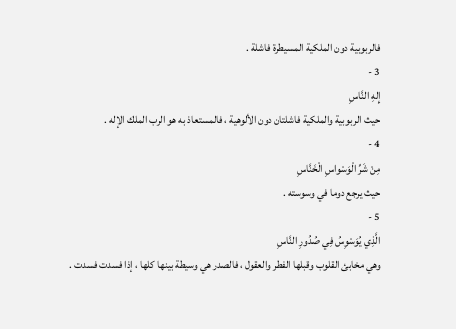فالربوبية دون الملكية المسيطرة فاشلة .
3 -
إِلهِ النَّاسِ
حيث الربوبية والملكية فاشلتان دون الألوهية ، فالمستعاذ به هو الرب الملك الإله .
4 -
مِنْ شَرِّ الْوَسْواسِ الْخَنَّاسِ
حيث يرجع دوما في وسوسته .
5 -
الَّذِي يُوَسْوِسُ فِي صُدُورِ النَّاسِ
وهي مخابئ القلوب وقبلها الفطر والعقول ، فالصدر هي وسيطة بينها كلها ، إذا فسدت فسدت .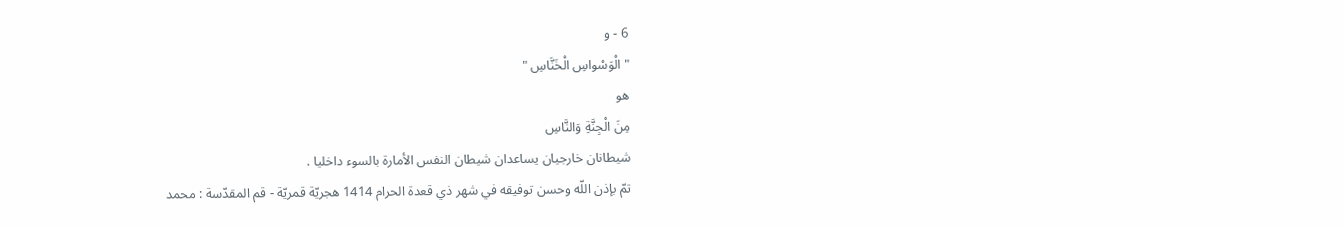6 - و
" الْوَسْواسِ الْخَنَّاسِ "
هو
مِنَ الْجِنَّةِ وَالنَّاسِ
شيطانان خارجيان يساعدان شيطان النفس الأمارة بالسوء داخليا .
تمّ بإذن اللّه وحسن توفيقه في شهر ذي قعدة الحرام 1414 هجريّة قمريّة - قم المقدّسة : محمد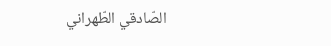الصّادقي الطّهراني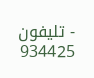- تليفون 934425